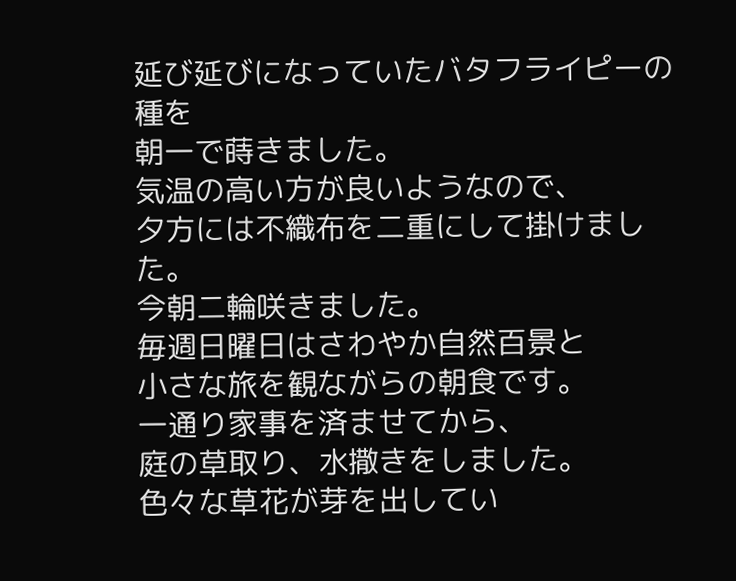延び延びになっていたバタフライピーの種を
朝一で蒔きました。
気温の高い方が良いようなので、
夕方には不織布を二重にして掛けました。
今朝二輪咲きました。
毎週日曜日はさわやか自然百景と
小さな旅を観ながらの朝食です。
一通り家事を済ませてから、
庭の草取り、水撒きをしました。
色々な草花が芽を出してい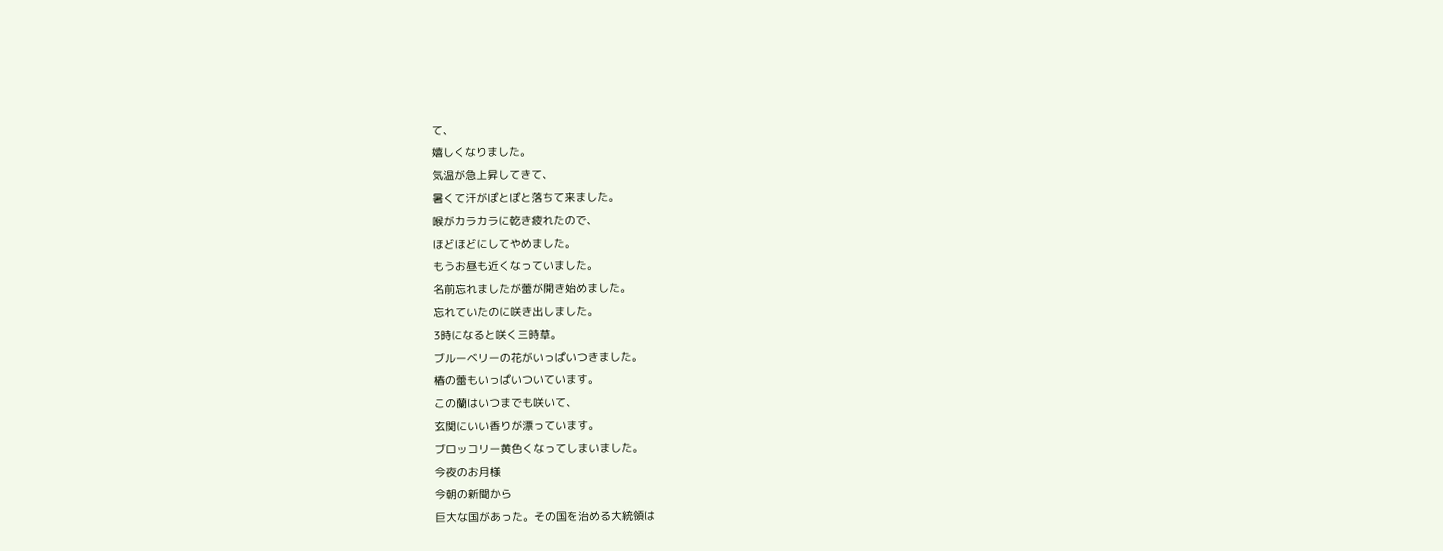て、
嬉しくなりました。
気温が急上昇してきて、
暑くて汗がぽとぽと落ちて来ました。
喉がカラカラに乾き疲れたので、
ほどほどにしてやめました。
もうお昼も近くなっていました。
名前忘れましたが蕾が開き始めました。
忘れていたのに咲き出しました。
3時になると咲く三時草。
ブルーベリーの花がいっぱいつきました。
椿の蕾もいっぱいついています。
この蘭はいつまでも咲いて、
玄関にいい香りが漂っています。
ブロッコリー黄色くなってしまいました。
今夜のお月様
今朝の新聞から
巨大な国があった。その国を治める大統領は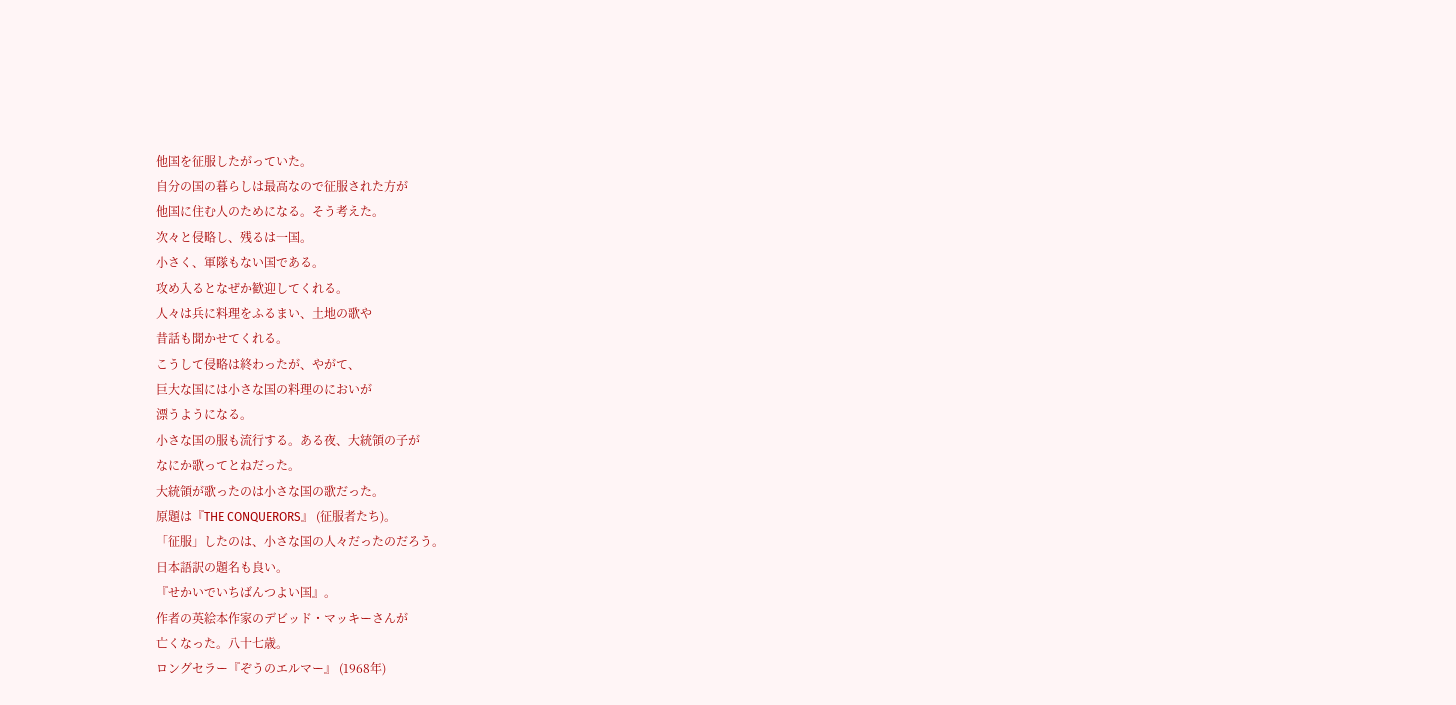他国を征服したがっていた。
自分の国の暮らしは最高なので征服された方が
他国に住む人のためになる。そう考えた。
次々と侵略し、残るは一国。
小さく、軍隊もない国である。
攻め入るとなぜか歓迎してくれる。
人々は兵に料理をふるまい、土地の歌や
昔話も聞かせてくれる。
こうして侵略は終わったが、やがて、
巨大な国には小さな国の料理のにおいが
漂うようになる。
小さな国の服も流行する。ある夜、大統領の子が
なにか歌ってとねだった。
大統領が歌ったのは小さな国の歌だった。
原題は『THE CONQUERORS』 (征服者たち)。
「征服」したのは、小さな国の人々だったのだろう。
日本語訳の題名も良い。
『せかいでいちばんつよい国』。
作者の英絵本作家のデビッド・マッキーさんが
亡くなった。八十七歳。
ロングセラー『ぞうのエルマー』 (1968年)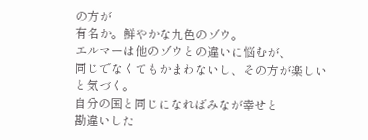の方が
有名か。鮮やかな九色のゾウ。
エルマーは他のゾウとの違いに悩むが、
同じでなくてもかまわないし、その方が楽しいと気づく。
自分の国と同じになればみなが幸せと
勘違いした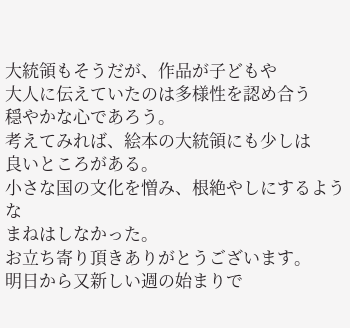大統領もそうだが、作品が子どもや
大人に伝えていたのは多様性を認め合う
穏やかな心であろう。
考えてみれば、絵本の大統領にも少しは
良いところがある。
小さな国の文化を憎み、根絶やしにするような
まねはしなかった。
お立ち寄り頂きありがとうございます。
明日から又新しい週の始まりで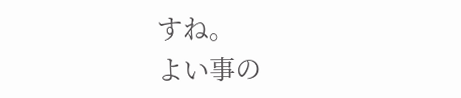すね。
よい事の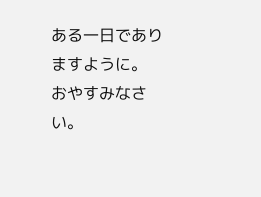ある一日でありますように。
おやすみなさい。